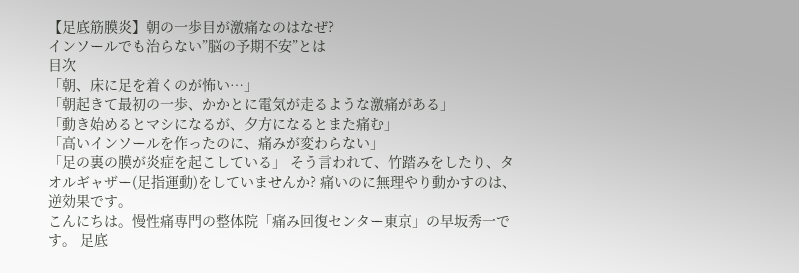【足底筋膜炎】朝の一歩目が激痛なのはなぜ?
インソールでも治らない”脳の予期不安”とは
目次
「朝、床に足を着くのが怖い…」
「朝起きて最初の一歩、かかとに電気が走るような激痛がある」
「動き始めるとマシになるが、夕方になるとまた痛む」
「高いインソールを作ったのに、痛みが変わらない」
「足の裏の膜が炎症を起こしている」 そう言われて、竹踏みをしたり、タオルギャザー(足指運動)をしていませんか? 痛いのに無理やり動かすのは、逆効果です。
こんにちは。慢性痛専門の整体院「痛み回復センター東京」の早坂秀一です。 足底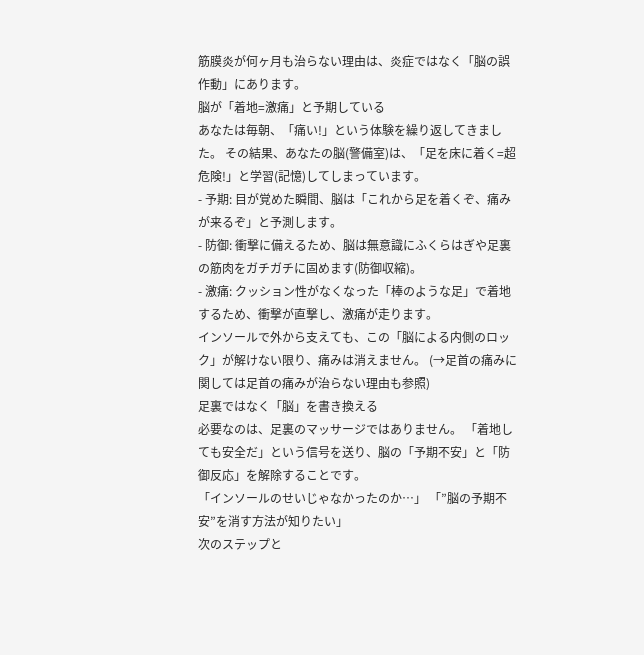筋膜炎が何ヶ月も治らない理由は、炎症ではなく「脳の誤作動」にあります。
脳が「着地=激痛」と予期している
あなたは毎朝、「痛い!」という体験を繰り返してきました。 その結果、あなたの脳(警備室)は、「足を床に着く=超危険!」と学習(記憶)してしまっています。
- 予期: 目が覚めた瞬間、脳は「これから足を着くぞ、痛みが来るぞ」と予測します。
- 防御: 衝撃に備えるため、脳は無意識にふくらはぎや足裏の筋肉をガチガチに固めます(防御収縮)。
- 激痛: クッション性がなくなった「棒のような足」で着地するため、衝撃が直撃し、激痛が走ります。
インソールで外から支えても、この「脳による内側のロック」が解けない限り、痛みは消えません。 (→足首の痛みに関しては足首の痛みが治らない理由も参照)
足裏ではなく「脳」を書き換える
必要なのは、足裏のマッサージではありません。 「着地しても安全だ」という信号を送り、脳の「予期不安」と「防御反応」を解除することです。
「インソールのせいじゃなかったのか…」 「”脳の予期不安”を消す方法が知りたい」
次のステップと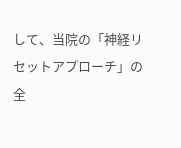して、当院の「神経リセットアプローチ」の全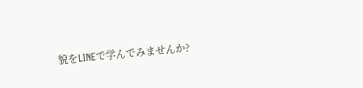貌をLINEで学んでみませんか?